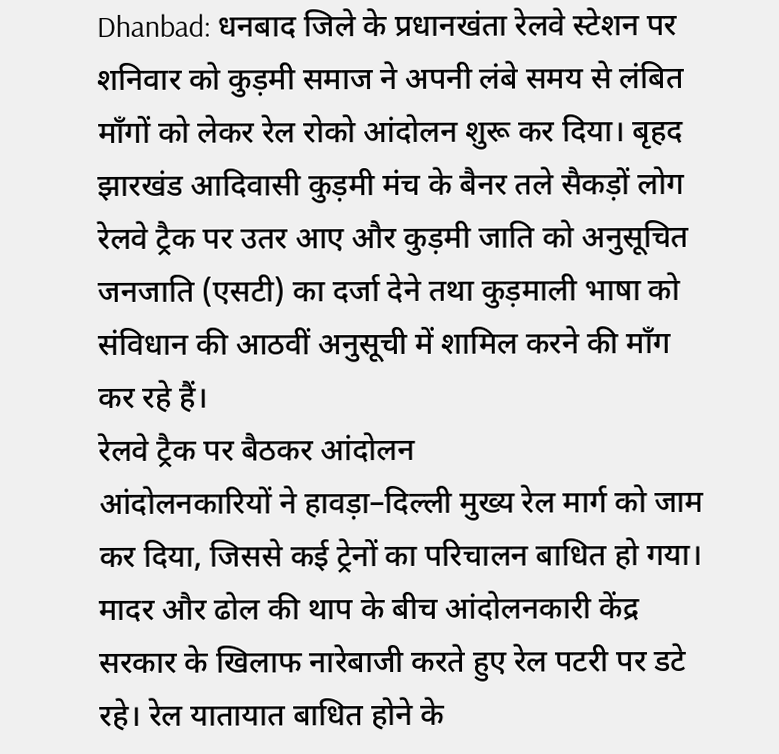Dhanbad: धनबाद जिले के प्रधानखंता रेलवे स्टेशन पर शनिवार को कुड़मी समाज ने अपनी लंबे समय से लंबित माँगों को लेकर रेल रोको आंदोलन शुरू कर दिया। बृहद झारखंड आदिवासी कुड़मी मंच के बैनर तले सैकड़ों लोग रेलवे ट्रैक पर उतर आए और कुड़मी जाति को अनुसूचित जनजाति (एसटी) का दर्जा देने तथा कुड़माली भाषा को संविधान की आठवीं अनुसूची में शामिल करने की माँग कर रहे हैं।
रेलवे ट्रैक पर बैठकर आंदोलन
आंदोलनकारियों ने हावड़ा–दिल्ली मुख्य रेल मार्ग को जाम कर दिया, जिससे कई ट्रेनों का परिचालन बाधित हो गया। मादर और ढोल की थाप के बीच आंदोलनकारी केंद्र सरकार के खिलाफ नारेबाजी करते हुए रेल पटरी पर डटे रहे। रेल यातायात बाधित होने के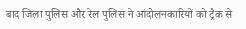बाद जिला पुलिस और रेल पुलिस ने आंदोलनकारियों को ट्रैक से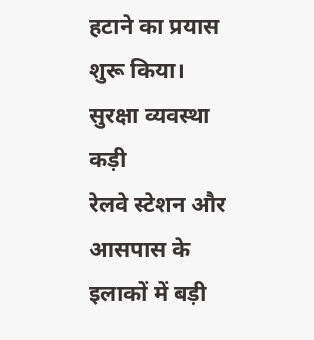हटाने का प्रयास शुरू किया।
सुरक्षा व्यवस्था कड़ी
रेलवे स्टेशन और आसपास के इलाकों में बड़ी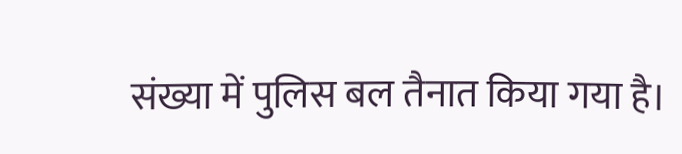संख्या में पुलिस बल तैनात किया गया है।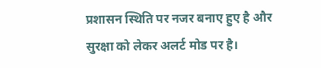प्रशासन स्थिति पर नजर बनाए हुए है और सुरक्षा को लेकर अलर्ट मोड पर है।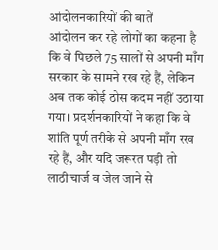आंदोलनकारियों की बातें
आंदोलन कर रहे लोगों का कहना है कि वे पिछले 75 सालों से अपनी माँग सरकार के सामने रख रहे हैं, लेकिन अब तक कोई ठोस कदम नहीं उठाया गया। प्रदर्शनकारियों ने कहा कि वे शांति पूर्ण तरीके से अपनी माँग रख रहे हैं, और यदि जरूरत पड़ी तो लाठीचार्ज व जेल जाने से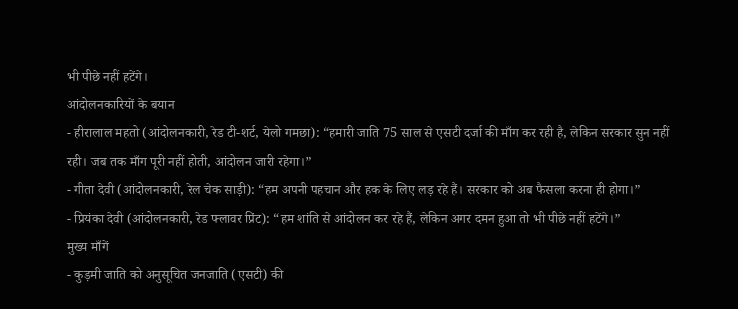भी पीछे नहीं हटेंगे।
आंदोलनकारियों के बयान
- हीरालाल महतो (आंदोलनकारी, रेड टी-शर्ट, येलो गमछा): “हमारी जाति 75 साल से एसटी दर्जा की माँग कर रही है, लेकिन सरकार सुन नहीं रही। जब तक माँग पूरी नहीं होती, आंदोलन जारी रहेगा।”
- गीता देवी (आंदोलनकारी, रेल चेक साड़ी): “हम अपनी पहचान और हक के लिए लड़ रहे हैं। सरकार को अब फैसला करना ही होगा।”
- प्रियंका देवी (आंदोलनकारी, रेड फ्लावर प्रिंट): “हम शांति से आंदोलन कर रहे हैं, लेकिन अगर दमन हुआ तो भी पीछे नहीं हटेंगे।”
मुख्य माँगें
- कुड़मी जाति को अनुसूचित जनजाति (एसटी) की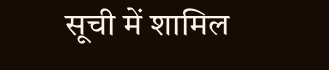सूची में शामिल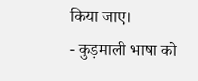किया जाए।
- कुड़माली भाषा को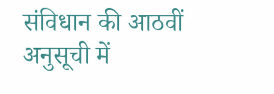संविधान की आठवीं अनुसूची में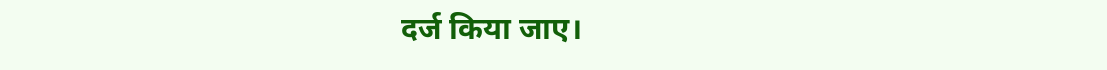दर्ज किया जाए।